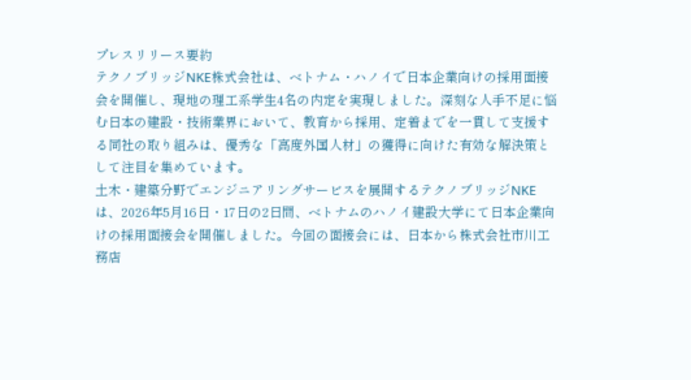プレスリリース要約
テクノブリッジNKE株式会社は、ベトナム・ハノイで日本企業向けの採用面接会を開催し、現地の理工系学生4名の内定を実現しました。深刻な人手不足に悩む日本の建設・技術業界において、教育から採用、定着までを一貫して支援する同社の取り組みは、優秀な「高度外国人材」の獲得に向けた有効な解決策として注目を集めています。
土木・建築分野でエンジニアリングサービスを展開するテクノブリッジNKEは、2026年5月16日・17日の2日間、ベトナムのハノイ建設大学にて日本企業向けの採用面接会を開催しました。今回の面接会には、日本から株式会社市川工務店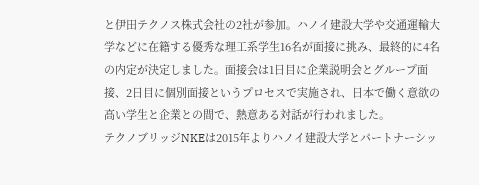と伊田テクノス株式会社の2社が参加。ハノイ建設大学や交通運輸大学などに在籍する優秀な理工系学生16名が面接に挑み、最終的に4名の内定が決定しました。面接会は1日目に企業説明会とグループ面接、2日目に個別面接というプロセスで実施され、日本で働く意欲の高い学生と企業との間で、熱意ある対話が行われました。
テクノブリッジNKEは2015年よりハノイ建設大学とパートナーシッ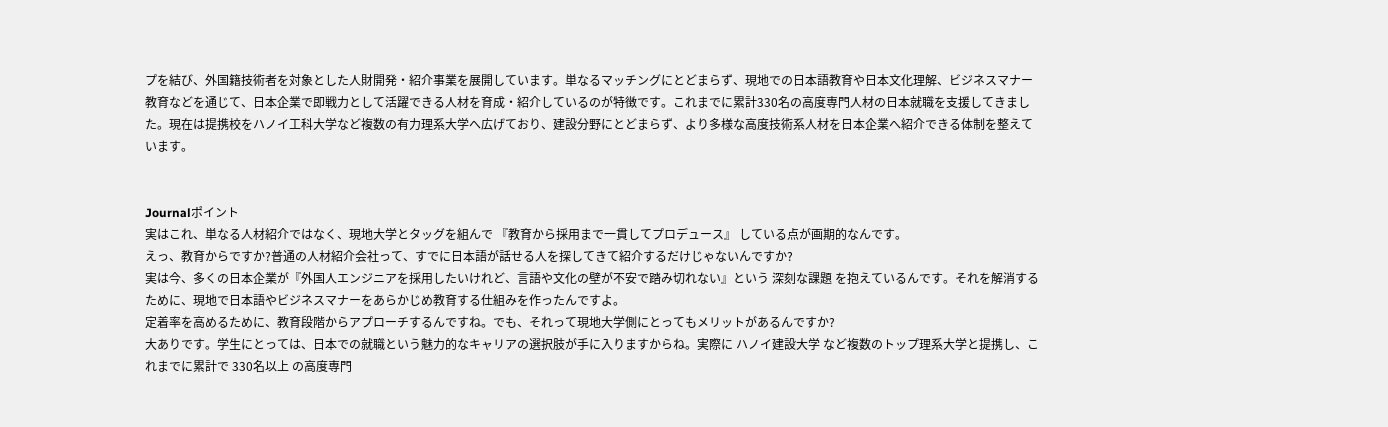プを結び、外国籍技術者を対象とした人財開発・紹介事業を展開しています。単なるマッチングにとどまらず、現地での日本語教育や日本文化理解、ビジネスマナー教育などを通じて、日本企業で即戦力として活躍できる人材を育成・紹介しているのが特徴です。これまでに累計330名の高度専門人材の日本就職を支援してきました。現在は提携校をハノイ工科大学など複数の有力理系大学へ広げており、建設分野にとどまらず、より多様な高度技術系人材を日本企業へ紹介できる体制を整えています。


Journalポイント
実はこれ、単なる人材紹介ではなく、現地大学とタッグを組んで 『教育から採用まで一貫してプロデュース』 している点が画期的なんです。
えっ、教育からですか?普通の人材紹介会社って、すでに日本語が話せる人を探してきて紹介するだけじゃないんですか?
実は今、多くの日本企業が『外国人エンジニアを採用したいけれど、言語や文化の壁が不安で踏み切れない』という 深刻な課題 を抱えているんです。それを解消するために、現地で日本語やビジネスマナーをあらかじめ教育する仕組みを作ったんですよ。
定着率を高めるために、教育段階からアプローチするんですね。でも、それって現地大学側にとってもメリットがあるんですか?
大ありです。学生にとっては、日本での就職という魅力的なキャリアの選択肢が手に入りますからね。実際に ハノイ建設大学 など複数のトップ理系大学と提携し、これまでに累計で 330名以上 の高度専門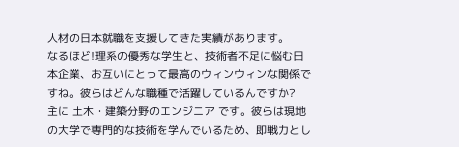人材の日本就職を支援してきた実績があります。
なるほど!理系の優秀な学生と、技術者不足に悩む日本企業、お互いにとって最高のウィンウィンな関係ですね。彼らはどんな職種で活躍しているんですか?
主に 土木・建築分野のエンジニア です。彼らは現地の大学で専門的な技術を学んでいるため、即戦力とし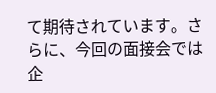て期待されています。さらに、今回の面接会では企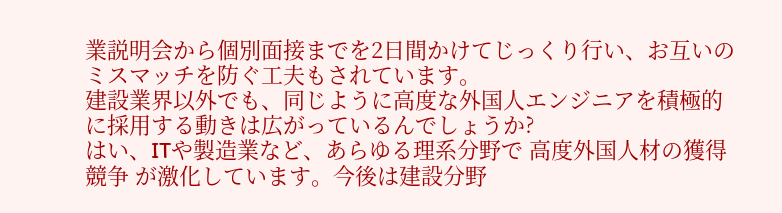業説明会から個別面接までを2日間かけてじっくり行い、お互いのミスマッチを防ぐ工夫もされています。
建設業界以外でも、同じように高度な外国人エンジニアを積極的に採用する動きは広がっているんでしょうか?
はい、ITや製造業など、あらゆる理系分野で 高度外国人材の獲得競争 が激化しています。今後は建設分野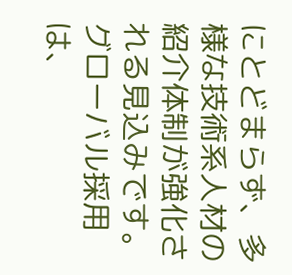にとどまらず、多様な技術系人材の紹介体制が強化される見込みです。グローバル採用は、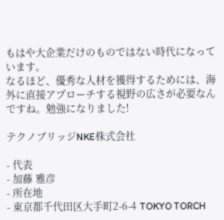もはや大企業だけのものではない時代になっています。
なるほど、優秀な人材を獲得するためには、海外に直接アプローチする視野の広さが必要なんですね。勉強になりました!

テクノブリッジNKE株式会社

- 代表
- 加藤 雅彦
- 所在地
- 東京都千代田区大手町2-6-4 TOKYO TORCH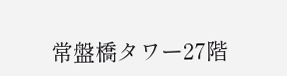常盤橋タワー27階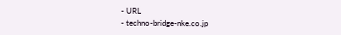- URL
- techno-bridge-nke.co.jp